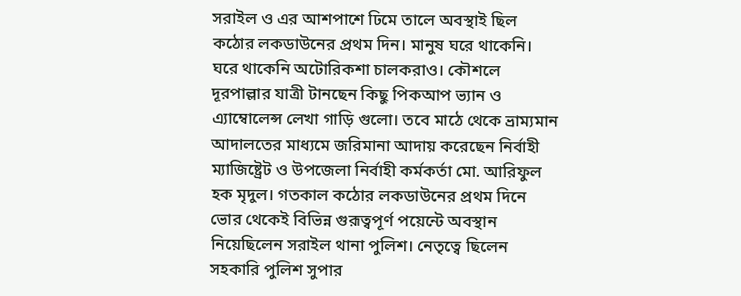সরাইল ও এর আশপাশে ঢিমে তালে অবস্থাই ছিল কঠোর লকডাউনের প্রথম দিন। মানুষ ঘরে থাকেনি। ঘরে থাকেনি অটোরিকশা চালকরাও। কৌশলে দূরপাল্লার যাত্রী টানছেন কিছু পিকআপ ভ্যান ও এ্যাম্বোলেন্স লেখা গাড়ি গুলো। তবে মাঠে থেকে ভ্রাম্যমান আদালতের মাধ্যমে জরিমানা আদায় করেছেন নির্বাহী ম্যাজিষ্ট্রেট ও উপজেলা নির্বাহী কর্মকর্তা মো. আরিফুল হক মৃদুল। গতকাল কঠোর লকডাউনের প্রথম দিনে ভোর থেকেই বিভিন্ন গুরূত্বপূর্ণ পয়েন্টে অবস্থান নিয়েছিলেন সরাইল থানা পুলিশ। নেতৃত্বে ছিলেন সহকারি পুলিশ সুপার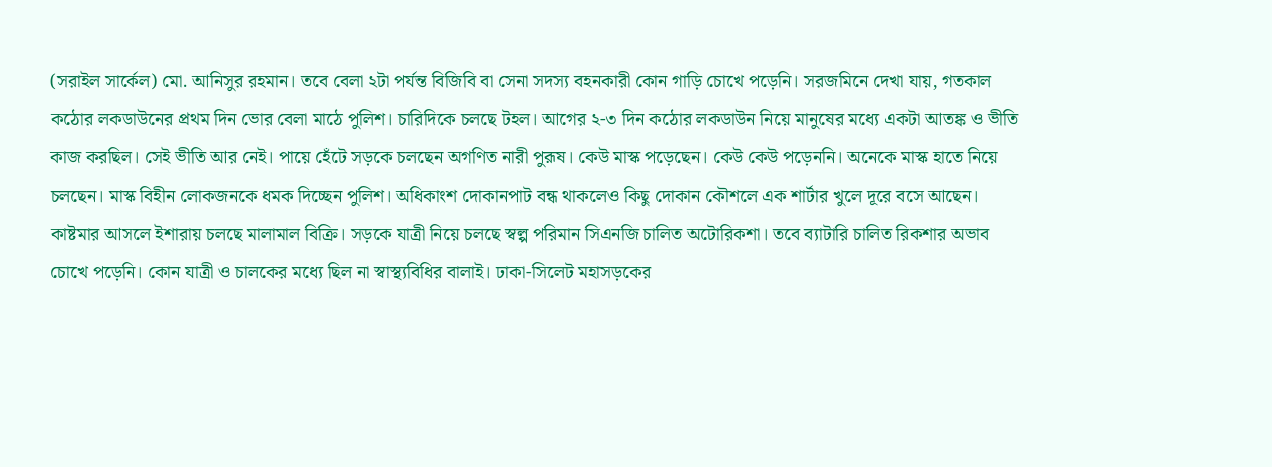(সরাইল সার্কেল) মো. আনিসুর রহমান। তবে বেলা ২টা পর্যন্ত বিজিবি বা সেনা সদস্য বহনকারী কোন গাড়ি চোখে পড়েনি। সরজমিনে দেখা যায়, গতকাল কঠোর লকডাউনের প্রথম দিন ভোর বেলা মাঠে পুলিশ। চারিদিকে চলছে টহল। আগের ২-৩ দিন কঠোর লকডাউন নিয়ে মানুষের মধ্যে একটা আতঙ্ক ও ভীতি কাজ করছিল। সেই ভীতি আর নেই। পায়ে হেঁটে সড়কে চলছেন অগণিত নারী পুরূষ। কেউ মাস্ক পড়েছেন। কেউ কেউ পড়েননি। অনেকে মাস্ক হাতে নিয়ে চলছেন। মাস্ক বিহীন লোকজনকে ধমক দিচ্ছেন পুলিশ। অধিকাংশ দোকানপাট বন্ধ থাকলেও কিছু দোকান কৌশলে এক শার্টার খুলে দূরে বসে আছেন। কাষ্টমার আসলে ইশারায় চলছে মালামাল বিক্রি। সড়কে যাত্রী নিয়ে চলছে স্বল্প পরিমান সিএনজি চালিত অটোরিকশা। তবে ব্যাটারি চালিত রিকশার অভাব চোখে পড়েনি। কোন যাত্রী ও চালকের মধ্যে ছিল না স্বাস্থ্যবিধির বালাই। ঢাকা-সিলেট মহাসড়কের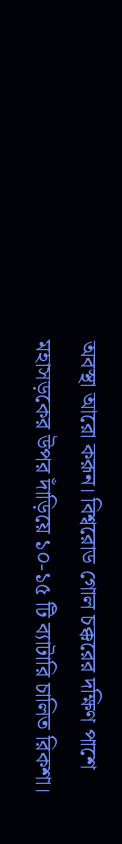অবস্থা আরো করূন। বিশ্বরোড গোল চক্করের দক্ষিণ পাশে মহাসড়কের উপর দাঁড়িয়ে ১০-১৫ টি ব্যাটারি চালিত রিকশা।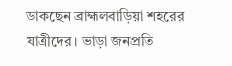ডাকছেন ব্রাহ্মলবাড়িয়া শহরের যাত্রীদের। ভাড়া জনপ্রতি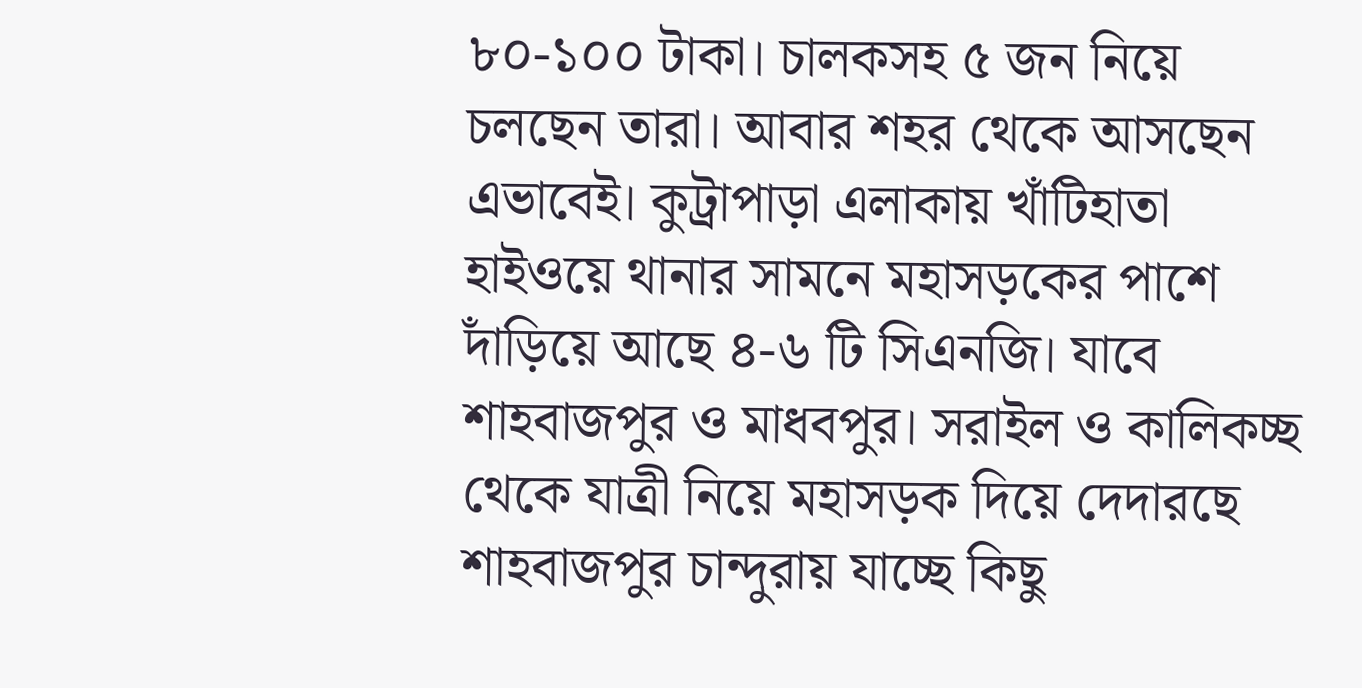৮০-১০০ টাকা। চালকসহ ৫ জন নিয়ে চলছেন তারা। আবার শহর থেকে আসছেন এভাবেই। কুট্রাপাড়া এলাকায় খাঁটিহাতা হাইওয়ে থানার সামনে মহাসড়কের পাশে দাঁড়িয়ে আছে ৪-৬ টি সিএনজি। যাবে শাহবাজপুর ও মাধবপুর। সরাইল ও কালিকচ্ছ থেকে যাত্রী নিয়ে মহাসড়ক দিয়ে দেদারছে শাহবাজপুর চান্দুরায় যাচ্ছে কিছু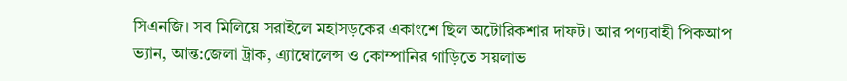সিএনজি। সব মিলিয়ে সরাইলে মহাসড়কের একাংশে ছিল অটোরিকশার দাফট। আর পণ্যবাহী পিকআপ ভ্যান, আন্ত:জেলা ট্রাক, এ্যাম্বোলেন্স ও কোম্পানির গাড়িতে সয়লাভ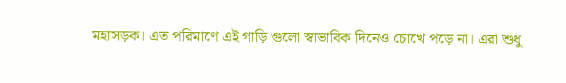মহাসড়ক। এত পরিমাণে এই গাড়ি গুলো স্বাভাবিক দিনেও চোখে পড়ে না। এরা শুধু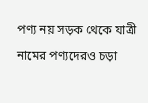পণ্য নয় সড়ক থেকে যাত্রী নামের পণ্যদেরও চড়া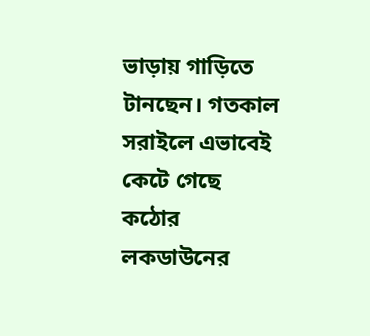ভাড়ায় গাড়িতে টানছেন। গতকাল সরাইলে এভাবেই কেটে গেছে কঠোর লকডাউনের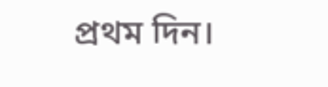প্রথম দিন।